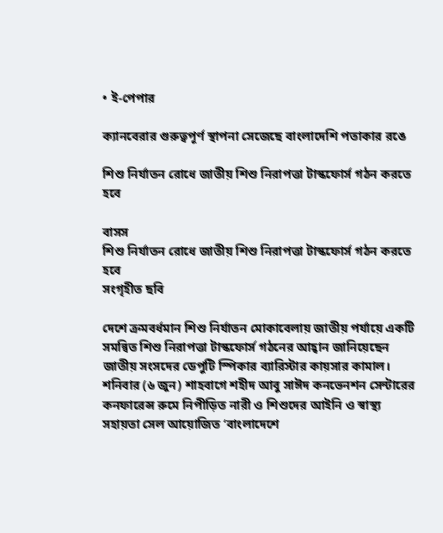• ই-পেপার

ক্যানবেরার গুরুত্বপূর্ণ স্থাপনা সেজেছে বাংলাদেশি পতাকার রঙে

শিশু নির্যাতন রোধে জাতীয় শিশু নিরাপত্তা টাস্কফোর্স গঠন করতে হবে

বাসস
শিশু নির্যাতন রোধে জাতীয় শিশু নিরাপত্তা টাস্কফোর্স গঠন করতে হবে
সংগৃহীত ছবি

দেশে ক্রমবর্ধমান শিশু নির্যাতন মোকাবেলায় জাতীয় পর্যায়ে একটি সমন্বিত শিশু নিরাপত্তা টাস্কফোর্স গঠনের আহ্বান জানিয়েছেন জাতীয় সংসদের ডেপুটি স্পিকার ব্যারিস্টার কায়সার কামাল। শনিবার (৬ জুন) শাহবাগে শহীদ আবু সাঈদ কনভেনশন সেন্টারের কনফারেন্স রুমে নিপীড়িত নারী ও শিশুদের আইনি ও স্বাস্থ্য সহায়তা সেল আয়োজিত ‘বাংলাদেশে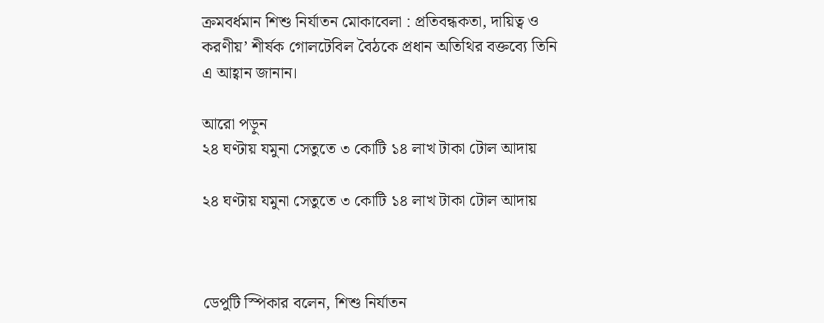ক্রমবর্ধমান শিশু নির্যাতন মোকাবেলা : প্রতিবন্ধকতা, দায়িত্ব ও করণীয়’ শীর্ষক গোলটেবিল বৈঠকে প্রধান অতিথির বক্তব্যে তিনি এ আহ্বান জানান।

আরো পড়ুন
২৪ ঘণ্টায় যমুনা সেতুতে ৩ কোটি ১৪ লাখ টাকা টোল আদায়

২৪ ঘণ্টায় যমুনা সেতুতে ৩ কোটি ১৪ লাখ টাকা টোল আদায়



ডেপুটি স্পিকার বলেন, শিশু নির্যাতন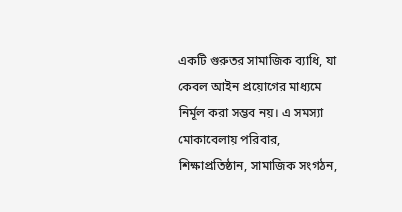একটি গুরুতর সামাজিক ব্যাধি, যা কেবল আইন প্রয়োগের মাধ্যমে নির্মূল করা সম্ভব নয়। এ সমস্যা মোকাবেলায় পরিবার, শিক্ষাপ্রতিষ্ঠান, সামাজিক সংগঠন,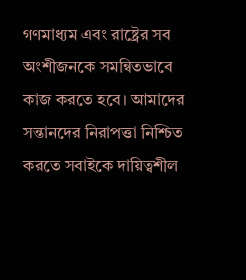গণমাধ্যম এবং রাষ্ট্রের সব অংশীজনকে সমন্বিতভাবে কাজ করতে হবে। আমাদের সন্তানদের নিরাপত্তা নিশ্চিত করতে সবাইকে দায়িত্বশীল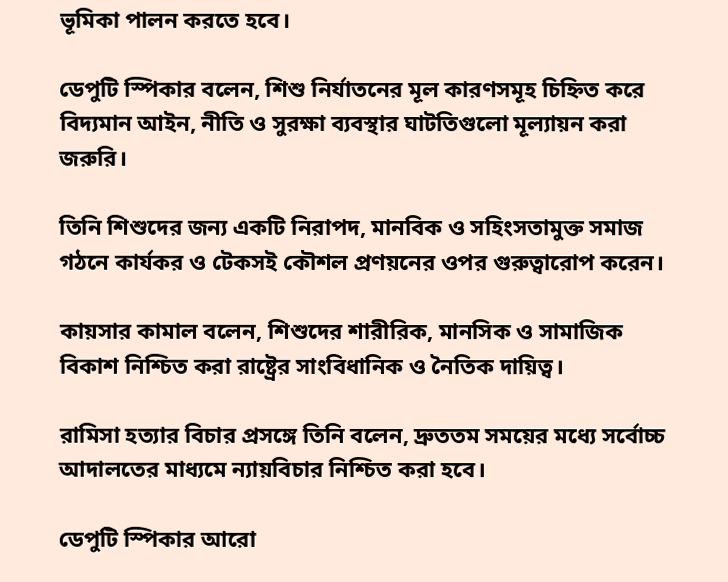ভূমিকা পালন করতে হবে।

ডেপুটি স্পিকার বলেন, শিশু নির্যাতনের মূল কারণসমূহ চিহ্নিত করে বিদ্যমান আইন, নীতি ও সুরক্ষা ব্যবস্থার ঘাটতিগুলো মূল্যায়ন করা জরুরি।

তিনি শিশুদের জন্য একটি নিরাপদ, মানবিক ও সহিংসতামুক্ত সমাজ গঠনে কার্যকর ও টেকসই কৌশল প্রণয়নের ওপর গুরুত্বারোপ করেন।

কায়সার কামাল বলেন, শিশুদের শারীরিক, মানসিক ও সামাজিক বিকাশ নিশ্চিত করা রাষ্ট্রের সাংবিধানিক ও নৈতিক দায়িত্ব।

রামিসা হত্যার বিচার প্রসঙ্গে তিনি বলেন, দ্রুততম সময়ের মধ্যে সর্বোচ্চ আদালতের মাধ্যমে ন্যায়বিচার নিশ্চিত করা হবে।

ডেপুটি স্পিকার আরো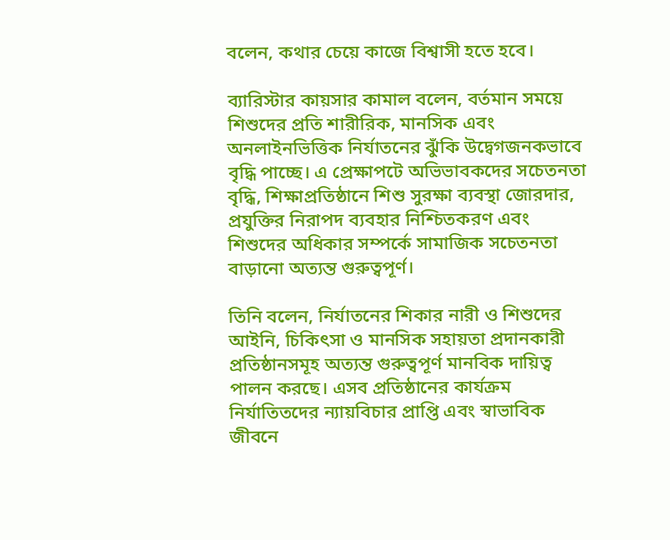বলেন, কথার চেয়ে কাজে বিশ্বাসী হতে হবে।

ব্যারিস্টার কায়সার কামাল বলেন, বর্তমান সময়ে শিশুদের প্রতি শারীরিক, মানসিক এবং অনলাইনভিত্তিক নির্যাতনের ঝুঁকি উদ্বেগজনকভাবে বৃদ্ধি পাচ্ছে। এ প্রেক্ষাপটে অভিভাবকদের সচেতনতা বৃদ্ধি, শিক্ষাপ্রতিষ্ঠানে শিশু সুরক্ষা ব্যবস্থা জোরদার, প্রযুক্তির নিরাপদ ব্যবহার নিশ্চিতকরণ এবং শিশুদের অধিকার সম্পর্কে সামাজিক সচেতনতা বাড়ানো অত্যন্ত গুরুত্বপূর্ণ।

তিনি বলেন, নির্যাতনের শিকার নারী ও শিশুদের আইনি, চিকিৎসা ও মানসিক সহায়তা প্রদানকারী প্রতিষ্ঠানসমূহ অত্যন্ত গুরুত্বপূর্ণ মানবিক দায়িত্ব পালন করছে। এসব প্রতিষ্ঠানের কার্যক্রম নির্যাতিতদের ন্যায়বিচার প্রাপ্তি এবং স্বাভাবিক জীবনে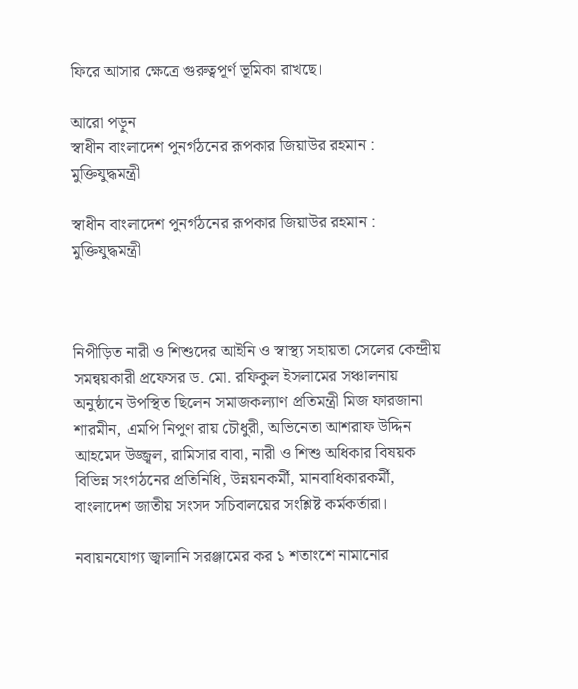ফিরে আসার ক্ষেত্রে গুরুত্বপূর্ণ ভূমিকা রাখছে।

আরো পড়ুন
স্বাধীন বাংলাদেশ পুনর্গঠনের রূপকার জিয়াউর রহমান : মুক্তিযুদ্ধমন্ত্রী

স্বাধীন বাংলাদেশ পুনর্গঠনের রূপকার জিয়াউর রহমান : মুক্তিযুদ্ধমন্ত্রী



নিপীড়িত নারী ও শিশুদের আইনি ও স্বাস্থ্য সহায়তা সেলের কেন্দ্রীয় সমন্বয়কারী প্রফেসর ড. মো. রফিকুল ইসলামের সঞ্চালনায় অনুষ্ঠানে উপস্থিত ছিলেন সমাজকল্যাণ প্রতিমন্ত্রী মিজ ফারজানা শারমীন, এমপি নিপুণ রায় চৌধুরী, অভিনেতা আশরাফ উদ্দিন আহমেদ উজ্জ্বল, রামিসার বাবা, নারী ও শিশু অধিকার বিষয়ক বিভিন্ন সংগঠনের প্রতিনিধি, উন্নয়নকর্মী, মানবাধিকারকর্মী, বাংলাদেশ জাতীয় সংসদ সচিবালয়ের সংশ্লিষ্ট কর্মকর্তারা।

নবায়নযোগ্য জ্বালানি সরঞ্জামের কর ১ শতাংশে নামানোর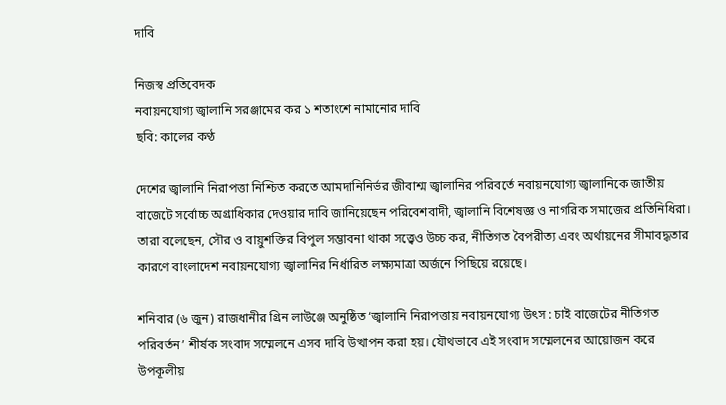দাবি

নিজস্ব প্রতিবেদক
নবায়নযোগ্য জ্বালানি সরঞ্জামের কর ১ শতাংশে নামানোর দাবি
ছবি: কালের কণ্ঠ

দেশের জ্বালানি নিরাপত্তা নিশ্চিত করতে আমদানিনির্ভর জীবাশ্ম জ্বালানির পরিবর্তে নবায়নযোগ্য জ্বালানিকে জাতীয় বাজেটে সর্বোচ্চ অগ্রাধিকার দেওয়ার দাবি জানিয়েছেন পরিবেশবাদী, জ্বালানি বিশেষজ্ঞ ও নাগরিক সমাজের প্রতিনিধিরা। তারা বলেছেন, সৌর ও বায়ুশক্তির বিপুল সম্ভাবনা থাকা সত্ত্বেও উচ্চ কর, নীতিগত বৈপরীত্য এবং অর্থায়নের সীমাবদ্ধতার কারণে বাংলাদেশ নবায়নযোগ্য জ্বালানির নির্ধারিত লক্ষ্যমাত্রা অর্জনে পিছিয়ে রয়েছে।

শনিবার (৬ জুন) রাজধানীর গ্রিন লাউঞ্জে অনুষ্ঠিত ‘জ্বালানি নিরাপত্তায় নবায়নযোগ্য উৎস : চাই বাজেটের নীতিগত পরিবর্তন’ শীর্ষক সংবাদ সম্মেলনে এসব দাবি উত্থাপন করা হয়। যৌথভাবে এই সংবাদ সম্মেলনের আয়োজন করে উপকূলীয়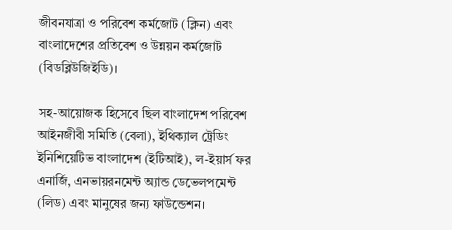জীবনযাত্রা ও পরিবেশ কর্মজোট (ক্লিন) এবং বাংলাদেশের প্রতিবেশ ও উন্নয়ন কর্মজোট (বিডব্লিউজিইডি)।

সহ-আয়োজক হিসেবে ছিল বাংলাদেশ পরিবেশ আইনজীবী সমিতি (বেলা), ইথিক্যাল ট্রেডিং ইনিশিয়েটিভ বাংলাদেশ (ইটিআই), ল-ইয়ার্স ফর এনার্জি, এনভায়রনমেন্ট অ্যান্ড ডেভেলপমেন্ট (লিড) এবং মানুষের জন্য ফাউন্ডেশন।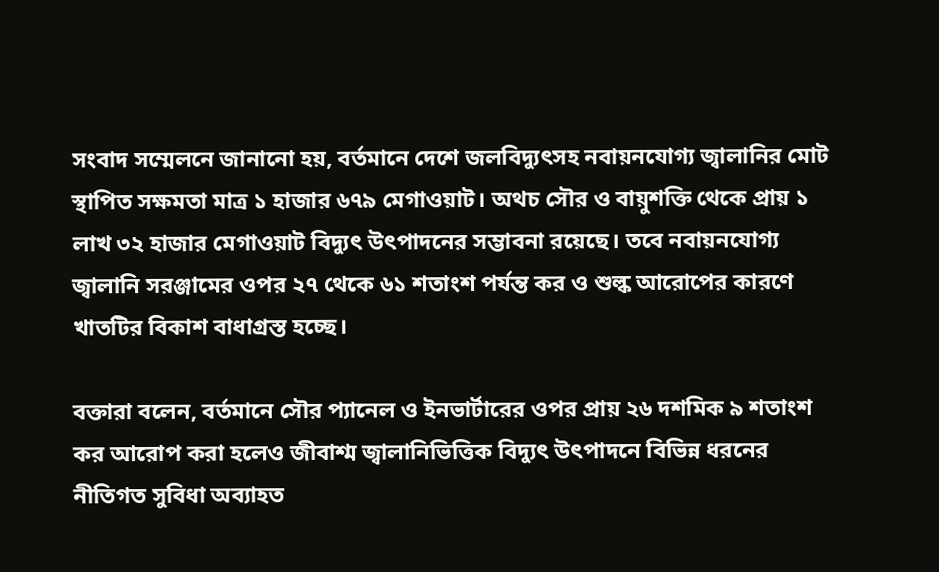সংবাদ সম্মেলনে জানানো হয়, বর্তমানে দেশে জলবিদ্যুৎসহ নবায়নযোগ্য জ্বালানির মোট স্থাপিত সক্ষমতা মাত্র ১ হাজার ৬৭৯ মেগাওয়াট। অথচ সৌর ও বায়ুশক্তি থেকে প্রায় ১ লাখ ৩২ হাজার মেগাওয়াট বিদ্যুৎ উৎপাদনের সম্ভাবনা রয়েছে। তবে নবায়নযোগ্য জ্বালানি সরঞ্জামের ওপর ২৭ থেকে ৬১ শতাংশ পর্যন্ত কর ও শুল্ক আরোপের কারণে খাতটির বিকাশ বাধাগ্রস্ত হচ্ছে।

বক্তারা বলেন, বর্তমানে সৌর প্যানেল ও ইনভার্টারের ওপর প্রায় ২৬ দশমিক ৯ শতাংশ কর আরোপ করা হলেও জীবাশ্ম জ্বালানিভিত্তিক বিদ্যুৎ উৎপাদনে বিভিন্ন ধরনের নীতিগত সুবিধা অব্যাহত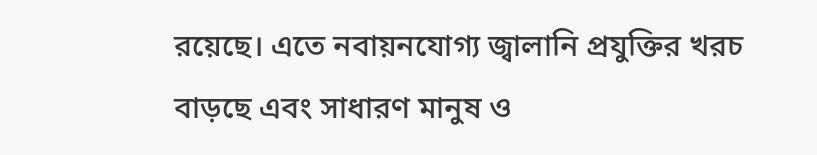রয়েছে। এতে নবায়নযোগ্য জ্বালানি প্রযুক্তির খরচ বাড়ছে এবং সাধারণ মানুষ ও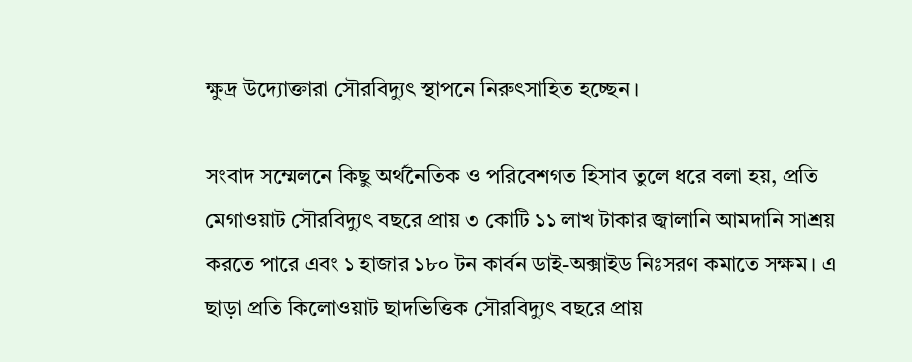ক্ষুদ্র উদ্যোক্তারা সৌরবিদ্যুৎ স্থাপনে নিরুৎসাহিত হচ্ছেন।

সংবাদ সম্মেলনে কিছু অর্থনৈতিক ও পরিবেশগত হিসাব তুলে ধরে বলা হয়, প্রতি মেগাওয়াট সৌরবিদ্যুৎ বছরে প্রায় ৩ কোটি ১১ লাখ টাকার জ্বালানি আমদানি সাশ্রয় করতে পারে এবং ১ হাজার ১৮০ টন কার্বন ডাই-অক্সাইড নিঃসরণ কমাতে সক্ষম। এ ছাড়া প্রতি কিলোওয়াট ছাদভিত্তিক সৌরবিদ্যুৎ বছরে প্রায়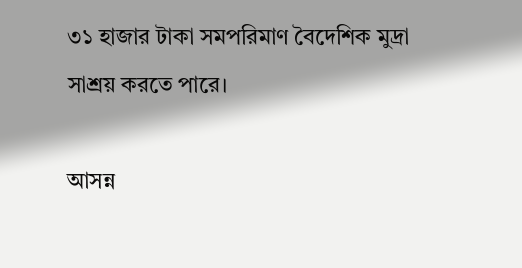৩১ হাজার টাকা সমপরিমাণ বৈদেশিক মুদ্রা সাশ্রয় করতে পারে।

আসন্ন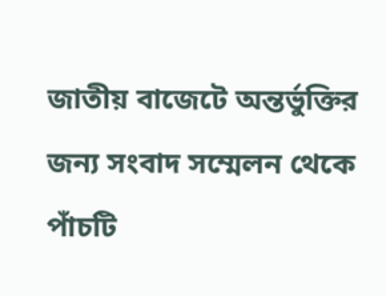জাতীয় বাজেটে অন্তর্ভুক্তির জন্য সংবাদ সম্মেলন থেকে পাঁচটি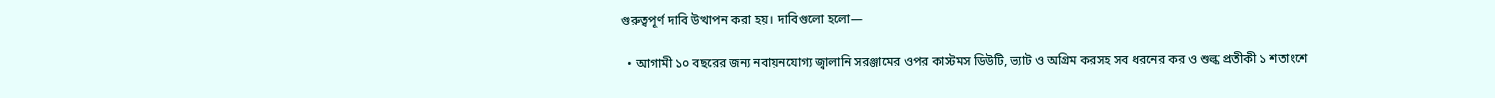গুরুত্বপূর্ণ দাবি উত্থাপন করা হয়। দাবিগুলো হলো—

  • আগামী ১০ বছরের জন্য নবায়নযোগ্য জ্বালানি সরঞ্জামের ওপর কাস্টমস ডিউটি, ভ্যাট ও অগ্রিম করসহ সব ধরনের কর ও শুল্ক প্রতীকী ১ শতাংশে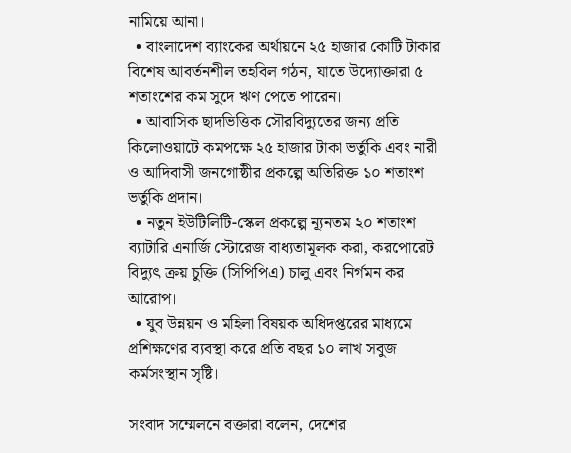নামিয়ে আনা।
  • বাংলাদেশ ব্যাংকের অর্থায়নে ২৫ হাজার কোটি টাকার বিশেষ আবর্তনশীল তহবিল গঠন, যাতে উদ্যোক্তারা ৫ শতাংশের কম সুদে ঋণ পেতে পারেন।
  • আবাসিক ছাদভিত্তিক সৌরবিদ্যুতের জন্য প্রতি কিলোওয়াটে কমপক্ষে ২৫ হাজার টাকা ভর্তুকি এবং নারী ও আদিবাসী জনগোষ্ঠীর প্রকল্পে অতিরিক্ত ১০ শতাংশ ভর্তুকি প্রদান।
  • নতুন ইউটিলিটি-স্কেল প্রকল্পে ন্যূনতম ২০ শতাংশ ব্যাটারি এনার্জি স্টোরেজ বাধ্যতামূলক করা, করপোরেট বিদ্যুৎ ক্রয় চুক্তি (সিপিপিএ) চালু এবং নির্গমন কর আরোপ।
  • যুব উন্নয়ন ও মহিলা বিষয়ক অধিদপ্তরের মাধ্যমে প্রশিক্ষণের ব্যবস্থা করে প্রতি বছর ১০ লাখ সবুজ কর্মসংস্থান সৃষ্টি।

সংবাদ সম্মেলনে বক্তারা বলেন, দেশের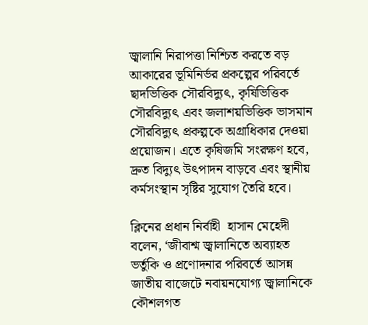জ্বালানি নিরাপত্তা নিশ্চিত করতে বড় আকারের ভূমিনির্ভর প্রকল্পের পরিবর্তে ছাদভিত্তিক সৌরবিদ্যুৎ, কৃষিভিত্তিক সৌরবিদ্যুৎ এবং জলাশয়ভিত্তিক ভাসমান সৌরবিদ্যুৎ প্রকল্পকে অগ্রাধিকার দেওয়া প্রয়োজন। এতে কৃষিজমি সংরক্ষণ হবে, দ্রুত বিদ্যুৎ উৎপাদন বাড়বে এবং স্থানীয় কর্মসংস্থান সৃষ্টির সুযোগ তৈরি হবে।

ক্লিনের প্রধান নির্বাহী  হাসান মেহেদী বলেন, ‘জীবাশ্ম জ্বালানিতে অব্যাহত ভর্তুকি ও প্রণোদনার পরিবর্তে আসন্ন জাতীয় বাজেটে নবায়নযোগ্য জ্বালানিকে কৌশলগত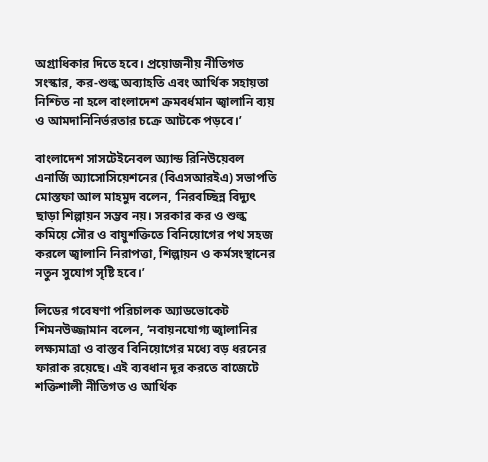অগ্রাধিকার দিতে হবে। প্রয়োজনীয় নীতিগত সংস্কার, কর-শুল্ক অব্যাহতি এবং আর্থিক সহায়তা নিশ্চিত না হলে বাংলাদেশ ক্রমবর্ধমান জ্বালানি ব্যয় ও আমদানিনির্ভরতার চক্রে আটকে পড়বে।’

বাংলাদেশ সাসটেইনেবল অ্যান্ড রিনিউয়েবল এনার্জি অ্যাসোসিয়েশনের (বিএসআরইএ) সভাপতি মোস্তফা আল মাহমুদ বলেন, ‘নিরবচ্ছিন্ন বিদ্যুৎ ছাড়া শিল্পায়ন সম্ভব নয়। সরকার কর ও শুল্ক কমিয়ে সৌর ও বায়ুশক্তিতে বিনিয়োগের পথ সহজ করলে জ্বালানি নিরাপত্তা, শিল্পায়ন ও কর্মসংস্থানের নতুন সুযোগ সৃষ্টি হবে।’

লিডের গবেষণা পরিচালক অ্যাডভোকেট শিমনউজ্জামান বলেন, ‘নবায়নযোগ্য জ্বালানির লক্ষ্যমাত্রা ও বাস্তব বিনিয়োগের মধ্যে বড় ধরনের ফারাক রয়েছে। এই ব্যবধান দূর করতে বাজেটে শক্তিশালী নীতিগত ও আর্থিক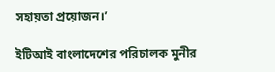সহায়তা প্রয়োজন।’

ইটিআই বাংলাদেশের পরিচালক মুনীর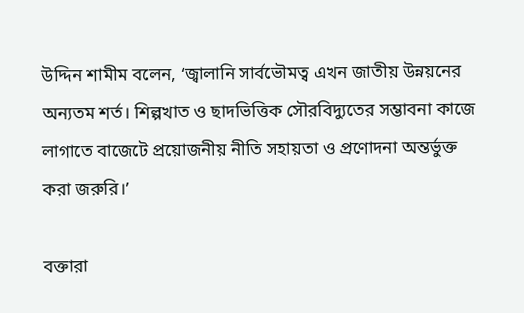উদ্দিন শামীম বলেন, ‘জ্বালানি সার্বভৌমত্ব এখন জাতীয় উন্নয়নের অন্যতম শর্ত। শিল্পখাত ও ছাদভিত্তিক সৌরবিদ্যুতের সম্ভাবনা কাজে লাগাতে বাজেটে প্রয়োজনীয় নীতি সহায়তা ও প্রণোদনা অন্তর্ভুক্ত করা জরুরি।’

বক্তারা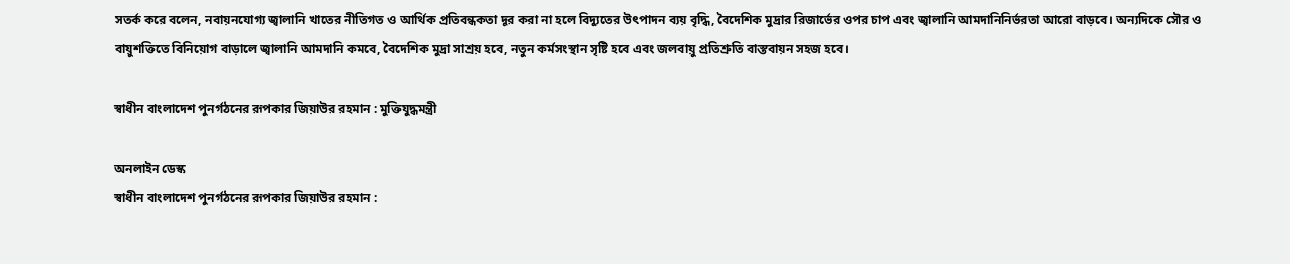সতর্ক করে বলেন, নবায়নযোগ্য জ্বালানি খাতের নীতিগত ও আর্থিক প্রতিবন্ধকতা দূর করা না হলে বিদ্যুতের উৎপাদন ব্যয় বৃদ্ধি, বৈদেশিক মুদ্রার রিজার্ভের ওপর চাপ এবং জ্বালানি আমদানিনির্ভরতা আরো বাড়বে। অন্যদিকে সৌর ও বায়ুশক্তিতে বিনিয়োগ বাড়ালে জ্বালানি আমদানি কমবে, বৈদেশিক মুদ্রা সাশ্রয় হবে, নতুন কর্মসংস্থান সৃষ্টি হবে এবং জলবায়ু প্রতিশ্রুতি বাস্তবায়ন সহজ হবে।

স্বাধীন বাংলাদেশ পুনর্গঠনের রূপকার জিয়াউর রহমান : মুক্তিযুদ্ধমন্ত্রী

অনলাইন ডেস্ক
স্বাধীন বাংলাদেশ পুনর্গঠনের রূপকার জিয়াউর রহমান :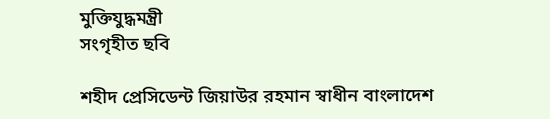মুক্তিযুদ্ধমন্ত্রী
সংগৃহীত ছবি

শহীদ প্রেসিডেন্ট জিয়াউর রহমান স্বাধীন বাংলাদেশ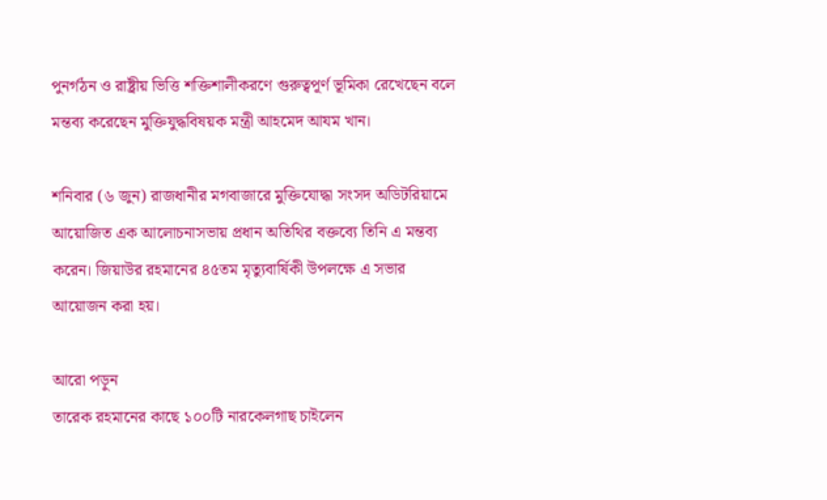পুনর্গঠন ও রাষ্ট্রীয় ভিত্তি শক্তিশালীকরণে গুরুত্বপূর্ণ ভূমিকা রেখেছেন বলে মন্তব্য করেছেন মুক্তিযুদ্ধবিষয়ক মন্ত্রী আহমেদ আযম খান।

শনিবার (৬ জুন) রাজধানীর মগবাজারে মুক্তিযোদ্ধা সংসদ অডিটরিয়ামে আয়োজিত এক আলোচনাসভায় প্রধান অতিথির বক্তব্যে তিনি এ মন্তব্য করেন। জিয়াউর রহমানের ৪৫তম মৃত্যুবার্ষিকী উপলক্ষে এ সভার আয়োজন করা হয়।

আরো পড়ুন
তারেক রহমানের কাছে ১০০টি নারকেলগাছ চাইলেন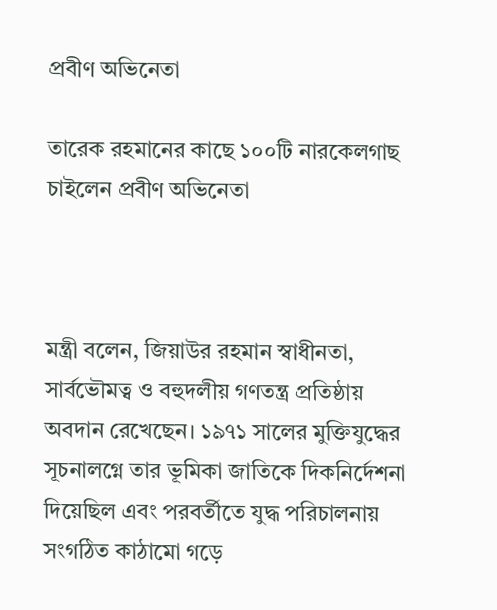প্রবীণ অভিনেতা

তারেক রহমানের কাছে ১০০টি নারকেলগাছ চাইলেন প্রবীণ অভিনেতা



মন্ত্রী বলেন, জিয়াউর রহমান স্বাধীনতা, সার্বভৌমত্ব ও বহুদলীয় গণতন্ত্র প্রতিষ্ঠায় অবদান রেখেছেন। ১৯৭১ সালের মুক্তিযুদ্ধের সূচনালগ্নে তার ভূমিকা জাতিকে দিকনির্দেশনা দিয়েছিল এবং পরবর্তীতে যুদ্ধ পরিচালনায় সংগঠিত কাঠামো গড়ে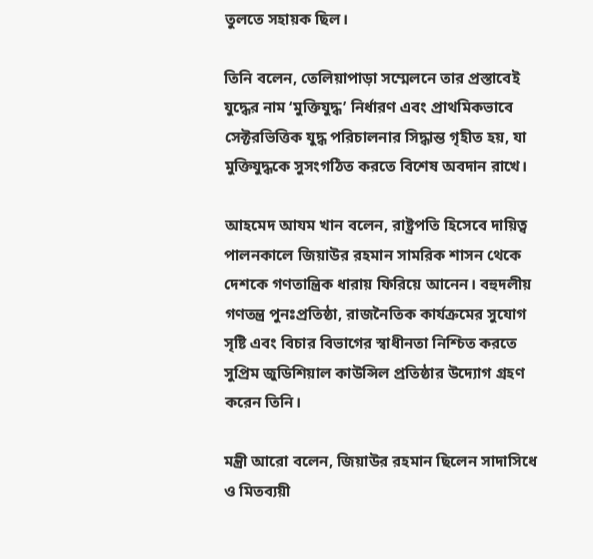তুলতে সহায়ক ছিল।

তিনি বলেন, তেলিয়াপাড়া সম্মেলনে তার প্রস্তাবেই যুদ্ধের নাম ‘মুক্তিযুদ্ধ’ নির্ধারণ এবং প্রাথমিকভাবে সেক্টরভিত্তিক যুদ্ধ পরিচালনার সিদ্ধান্ত গৃহীত হয়, যা মুক্তিযুদ্ধকে সুসংগঠিত করতে বিশেষ অবদান রাখে।

আহমেদ আযম খান বলেন, রাষ্ট্রপতি হিসেবে দায়িত্ব পালনকালে জিয়াউর রহমান সামরিক শাসন থেকে দেশকে গণতান্ত্রিক ধারায় ফিরিয়ে আনেন। বহুদলীয় গণতন্ত্র পুনঃপ্রতিষ্ঠা, রাজনৈতিক কার্যক্রমের সুযোগ সৃষ্টি এবং বিচার বিভাগের স্বাধীনতা নিশ্চিত করতে সুপ্রিম জুডিশিয়াল কাউন্সিল প্রতিষ্ঠার উদ্যোগ গ্রহণ করেন তিনি।

মন্ত্রী আরো বলেন, জিয়াউর রহমান ছিলেন সাদাসিধে ও মিতব্যয়ী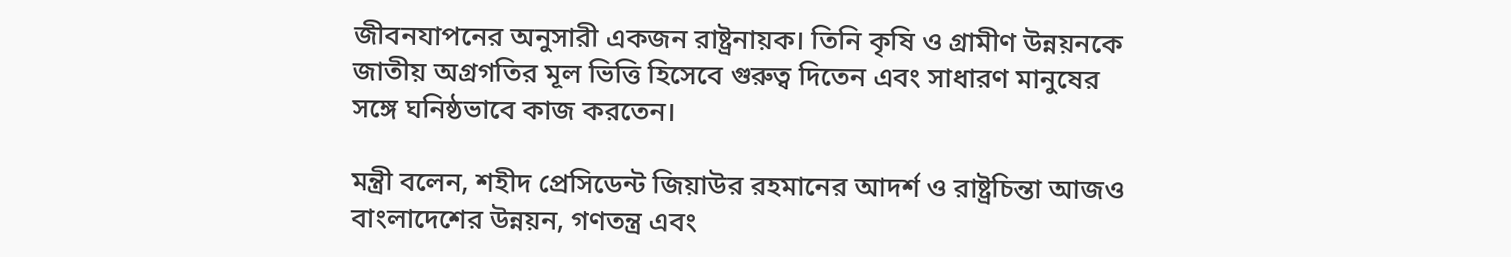জীবনযাপনের অনুসারী একজন রাষ্ট্রনায়ক। তিনি কৃষি ও গ্রামীণ উন্নয়নকে জাতীয় অগ্রগতির মূল ভিত্তি হিসেবে গুরুত্ব দিতেন এবং সাধারণ মানুষের সঙ্গে ঘনিষ্ঠভাবে কাজ করতেন।

মন্ত্রী বলেন, শহীদ প্রেসিডেন্ট জিয়াউর রহমানের আদর্শ ও রাষ্ট্রচিন্তা আজও বাংলাদেশের উন্নয়ন, গণতন্ত্র এবং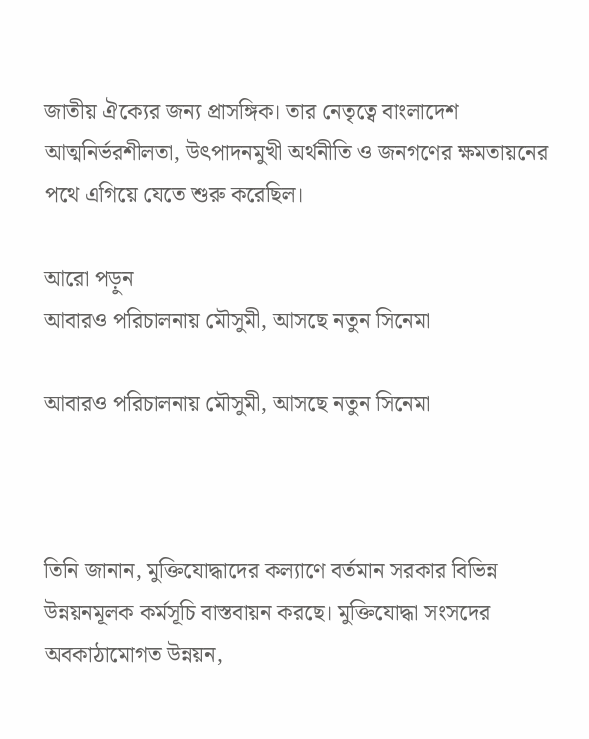জাতীয় ঐক্যের জন্য প্রাসঙ্গিক। তার নেতৃত্বে বাংলাদেশ আত্মনির্ভরশীলতা, উৎপাদনমুখী অর্থনীতি ও জনগণের ক্ষমতায়নের পথে এগিয়ে যেতে শুরু করেছিল।

আরো পড়ুন
আবারও পরিচালনায় মৌসুমী, আসছে নতুন সিনেমা

আবারও পরিচালনায় মৌসুমী, আসছে নতুন সিনেমা



তিনি জানান, মুক্তিযোদ্ধাদের কল্যাণে বর্তমান সরকার বিভিন্ন উন্নয়নমূলক কর্মসূচি বাস্তবায়ন করছে। মুক্তিযোদ্ধা সংসদের অবকাঠামোগত উন্নয়ন,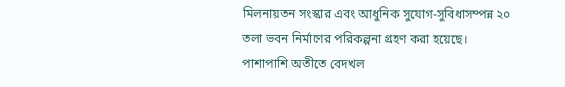মিলনায়তন সংস্কার এবং আধুনিক সুযোগ-সুবিধাসম্পন্ন ২০ তলা ভবন নির্মাণের পরিকল্পনা গ্রহণ করা হয়েছে। পাশাপাশি অতীতে বেদখল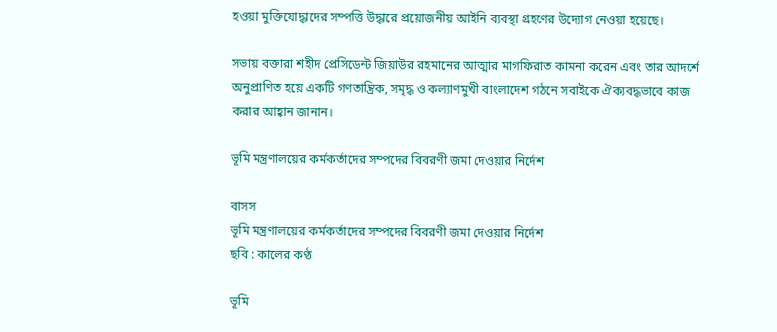হওয়া মুক্তিযোদ্ধাদের সম্পত্তি উদ্ধারে প্রয়োজনীয় আইনি ব্যবস্থা গ্রহণের উদ্যোগ নেওয়া হয়েছে।

সভায় বক্তারা শহীদ প্রেসিডেন্ট জিয়াউর রহমানের আত্মার মাগফিরাত কামনা করেন এবং তার আদর্শে অনুপ্রাণিত হয়ে একটি গণতান্ত্রিক, সমৃদ্ধ ও কল্যাণমুখী বাংলাদেশ গঠনে সবাইকে ঐক্যবদ্ধভাবে কাজ করার আহ্বান জানান।

ভূমি মন্ত্রণালয়ের কর্মকর্তাদের সম্পদের বিবরণী জমা দেওয়ার নির্দেশ

বাসস
ভূমি মন্ত্রণালয়ের কর্মকর্তাদের সম্পদের বিবরণী জমা দেওয়ার নির্দেশ
ছবি : কালের কণ্ঠ

ভূমি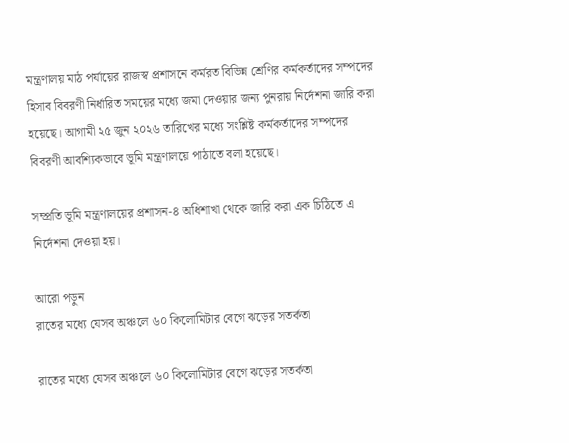মন্ত্রণালয় মাঠ পর্যায়ের রাজস্ব প্রশাসনে কর্মরত বিভিন্ন শ্রেণির কর্মকর্তাদের সম্পদের হিসাব বিবরণী নির্ধারিত সময়ের মধ্যে জমা দেওয়ার জন্য পুনরায় নির্দেশনা জারি করা হয়েছে। আগামী ২৫ জুন ২০২৬ তারিখের মধ্যে সংশ্লিষ্ট কর্মকর্তাদের সম্পদের বিবরণী আবশ্যিকভাবে ভূমি মন্ত্রণালয়ে পাঠাতে বলা হয়েছে।

সম্প্রতি ভূমি মন্ত্রণালয়ের প্রশাসন-৪ অধিশাখা থেকে জারি করা এক চিঠিতে এ নির্দেশনা দেওয়া হয়।

আরো পড়ুন
রাতের মধ্যে যেসব অঞ্চলে ৬০ কিলোমিটার বেগে ঝড়ের সতর্কতা

রাতের মধ্যে যেসব অঞ্চলে ৬০ কিলোমিটার বেগে ঝড়ের সতর্কতা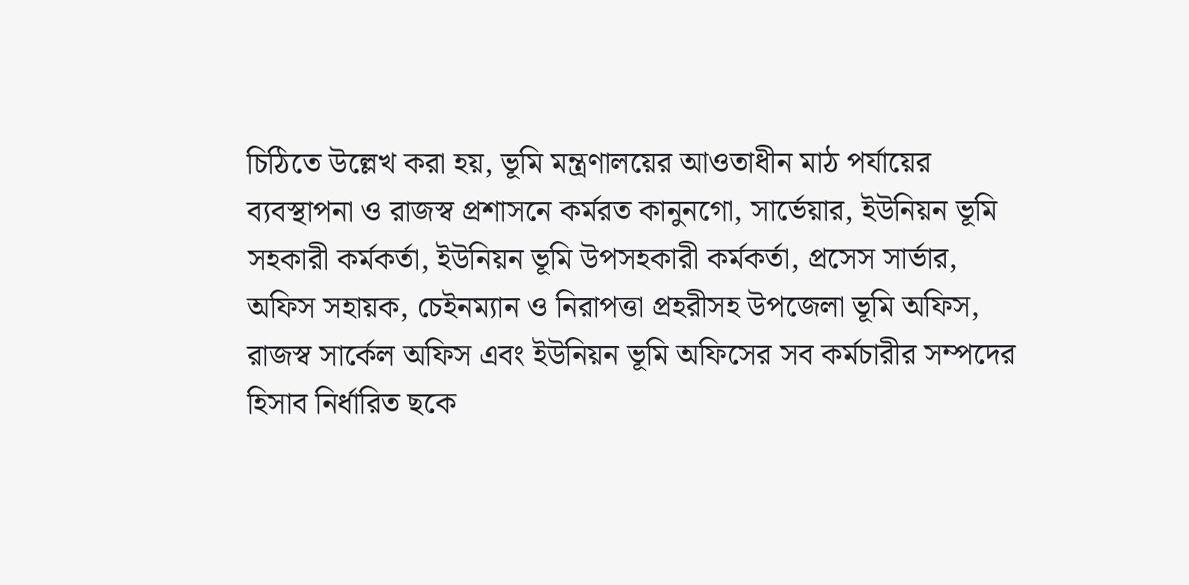চিঠিতে উল্লেখ করা হয়, ভূমি মন্ত্রণালয়ের আওতাধীন মাঠ পর্যায়ের ব্যবস্থাপনা ও রাজস্ব প্রশাসনে কর্মরত কানুনগো, সার্ভেয়ার, ইউনিয়ন ভূমি সহকারী কর্মকর্তা, ইউনিয়ন ভূমি উপসহকারী কর্মকর্তা, প্রসেস সার্ভার, অফিস সহায়ক, চেইনম্যান ও নিরাপত্তা প্রহরীসহ উপজেলা ভূমি অফিস, রাজস্ব সার্কেল অফিস এবং ইউনিয়ন ভূমি অফিসের সব কর্মচারীর সম্পদের হিসাব নির্ধারিত ছকে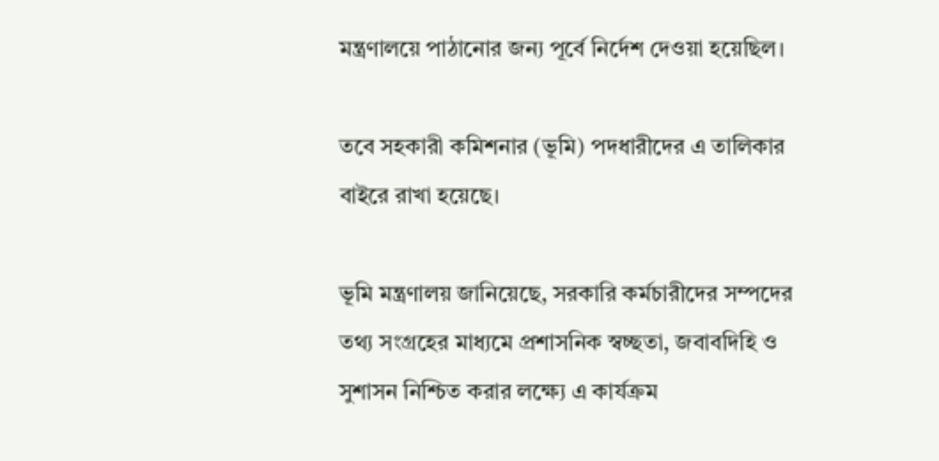মন্ত্রণালয়ে পাঠানোর জন্য পূর্বে নির্দেশ দেওয়া হয়েছিল।

তবে সহকারী কমিশনার (ভূমি) পদধারীদের এ তালিকার বাইরে রাখা হয়েছে।

ভূমি মন্ত্রণালয় জানিয়েছে, সরকারি কর্মচারীদের সম্পদের তথ্য সংগ্রহের মাধ্যমে প্রশাসনিক স্বচ্ছতা, জবাবদিহি ও সুশাসন নিশ্চিত করার লক্ষ্যে এ কার্যক্রম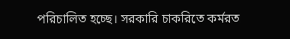পরিচালিত হচ্ছে। সরকারি চাকরিতে কর্মরত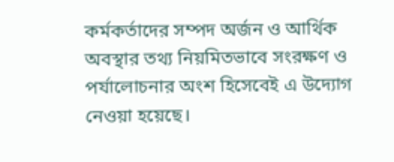কর্মকর্তাদের সম্পদ অর্জন ও আর্থিক অবস্থার তথ্য নিয়মিতভাবে সংরক্ষণ ও পর্যালোচনার অংশ হিসেবেই এ উদ্যোগ নেওয়া হয়েছে।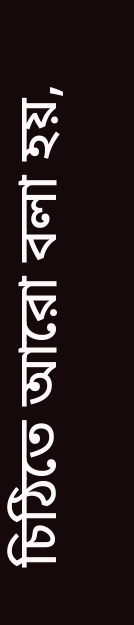চিঠিতে আরো বলা হয়,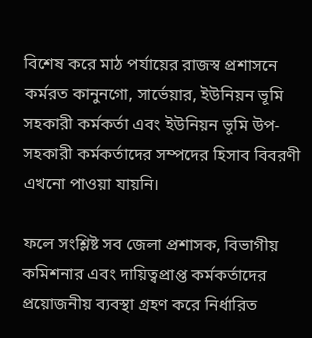বিশেষ করে মাঠ পর্যায়ের রাজস্ব প্রশাসনে কর্মরত কানুনগো, সার্ভেয়ার, ইউনিয়ন ভূমি সহকারী কর্মকর্তা এবং ইউনিয়ন ভূমি উপ-সহকারী কর্মকর্তাদের সম্পদের হিসাব বিবরণী এখনো পাওয়া যায়নি।

ফলে সংশ্লিষ্ট সব জেলা প্রশাসক, বিভাগীয় কমিশনার এবং দায়িত্বপ্রাপ্ত কর্মকর্তাদের প্রয়োজনীয় ব্যবস্থা গ্রহণ করে নির্ধারিত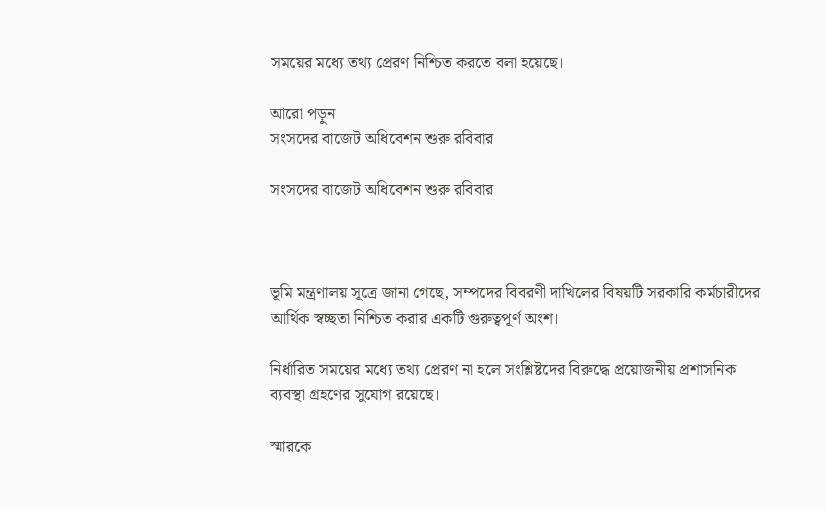সময়ের মধ্যে তথ্য প্রেরণ নিশ্চিত করতে বলা হয়েছে।

আরো পড়ুন
সংসদের বাজেট অধিবেশন শুরু রবিবার

সংসদের বাজেট অধিবেশন শুরু রবিবার



ভূমি মন্ত্রণালয় সূত্রে জানা গেছে, সম্পদের বিবরণী দাখিলের বিষয়টি সরকারি কর্মচারীদের আর্থিক স্বচ্ছতা নিশ্চিত করার একটি গুরুত্বপূর্ণ অংশ।

নির্ধারিত সময়ের মধ্যে তথ্য প্রেরণ না হলে সংশ্লিষ্টদের বিরুদ্ধে প্রয়োজনীয় প্রশাসনিক ব্যবস্থা গ্রহণের সুযোগ রয়েছে।

স্মারকে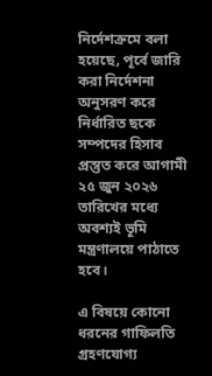নির্দেশক্রমে বলা হয়েছে, পূর্বে জারি করা নির্দেশনা অনুসরণ করে নির্ধারিত ছকে সম্পদের হিসাব প্রস্তুত করে আগামী ২৫ জুন ২০২৬ তারিখের মধ্যে অবশ্যই ভূমি মন্ত্রণালয়ে পাঠাতে হবে।

এ বিষয়ে কোনো ধরনের গাফিলতি গ্রহণযোগ্য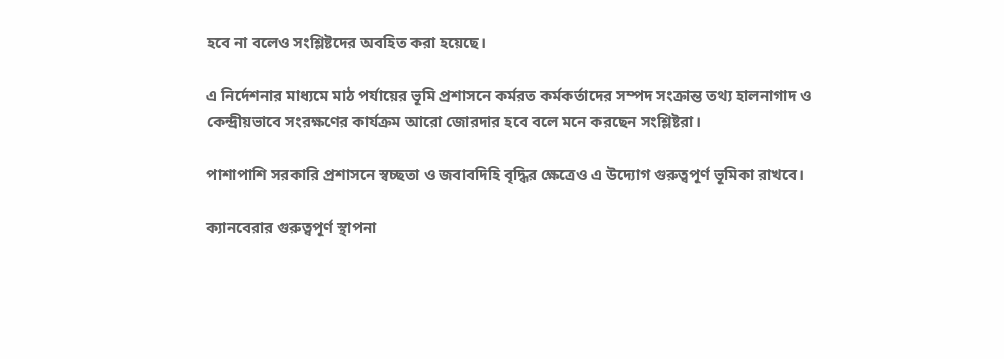হবে না বলেও সংশ্লিষ্টদের অবহিত করা হয়েছে।

এ নির্দেশনার মাধ্যমে মাঠ পর্যায়ের ভূমি প্রশাসনে কর্মরত কর্মকর্তাদের সম্পদ সংক্রান্ত তথ্য হালনাগাদ ও কেন্দ্রীয়ভাবে সংরক্ষণের কার্যক্রম আরো জোরদার হবে বলে মনে করছেন সংশ্লিষ্টরা।

পাশাপাশি সরকারি প্রশাসনে স্বচ্ছতা ও জবাবদিহি বৃদ্ধির ক্ষেত্রেও এ উদ্যোগ গুরুত্বপূর্ণ ভূমিকা রাখবে।

ক্যানবেরার গুরুত্বপূর্ণ স্থাপনা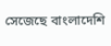সেজেছে বাংলাদেশি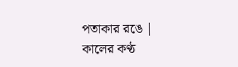পতাকার রঙে | কালের কণ্ঠ